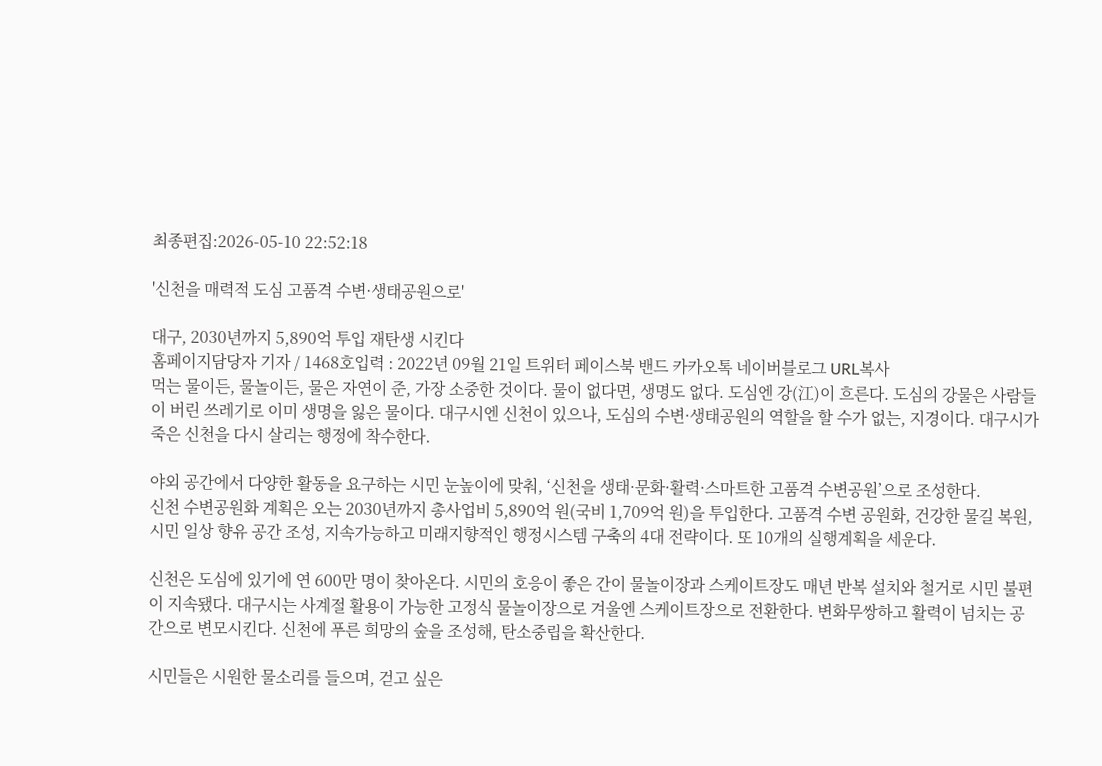최종편집:2026-05-10 22:52:18

'신천을 매력적 도심 고품격 수변·생태공원으로'

대구, 2030년까지 5,890억 투입 재탄생 시킨다
홈페이지담당자 기자 / 1468호입력 : 2022년 09월 21일 트위터 페이스북 밴드 카카오톡 네이버블로그 URL복사
먹는 물이든, 물놀이든, 물은 자연이 준, 가장 소중한 것이다. 물이 없다면, 생명도 없다. 도심엔 강(江)이 흐른다. 도심의 강물은 사람들이 버린 쓰레기로 이미 생명을 잃은 물이다. 대구시엔 신천이 있으나, 도심의 수변·생태공원의 역할을 할 수가 없는, 지경이다. 대구시가 죽은 신천을 다시 살리는 행정에 착수한다.

야외 공간에서 다양한 활동을 요구하는 시민 눈높이에 맞춰, ‘신천을 생태·문화·활력·스마트한 고품격 수변공원’으로 조성한다.
신천 수변공원화 계획은 오는 2030년까지 총사업비 5,890억 원(국비 1,709억 원)을 투입한다. 고품격 수변 공원화, 건강한 물길 복원, 시민 일상 향유 공간 조성, 지속가능하고 미래지향적인 행정시스템 구축의 4대 전략이다. 또 10개의 실행계획을 세운다.

신천은 도심에 있기에 연 600만 명이 찾아온다. 시민의 호응이 좋은 간이 물놀이장과 스케이트장도 매년 반복 설치와 철거로 시민 불편이 지속됐다. 대구시는 사계절 활용이 가능한 고정식 물놀이장으로 겨울엔 스케이트장으로 전환한다. 변화무쌍하고 활력이 넘치는 공간으로 변모시킨다. 신천에 푸른 희망의 숲을 조성해, 탄소중립을 확산한다.

시민들은 시원한 물소리를 들으며, 걷고 싶은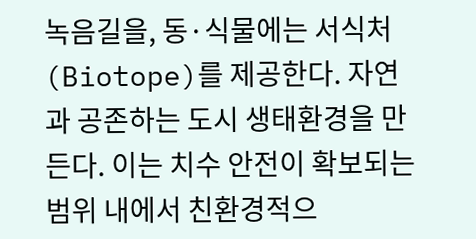녹음길을, 동·식물에는 서식처(Biotope)를 제공한다. 자연과 공존하는 도시 생태환경을 만든다. 이는 치수 안전이 확보되는 범위 내에서 친환경적으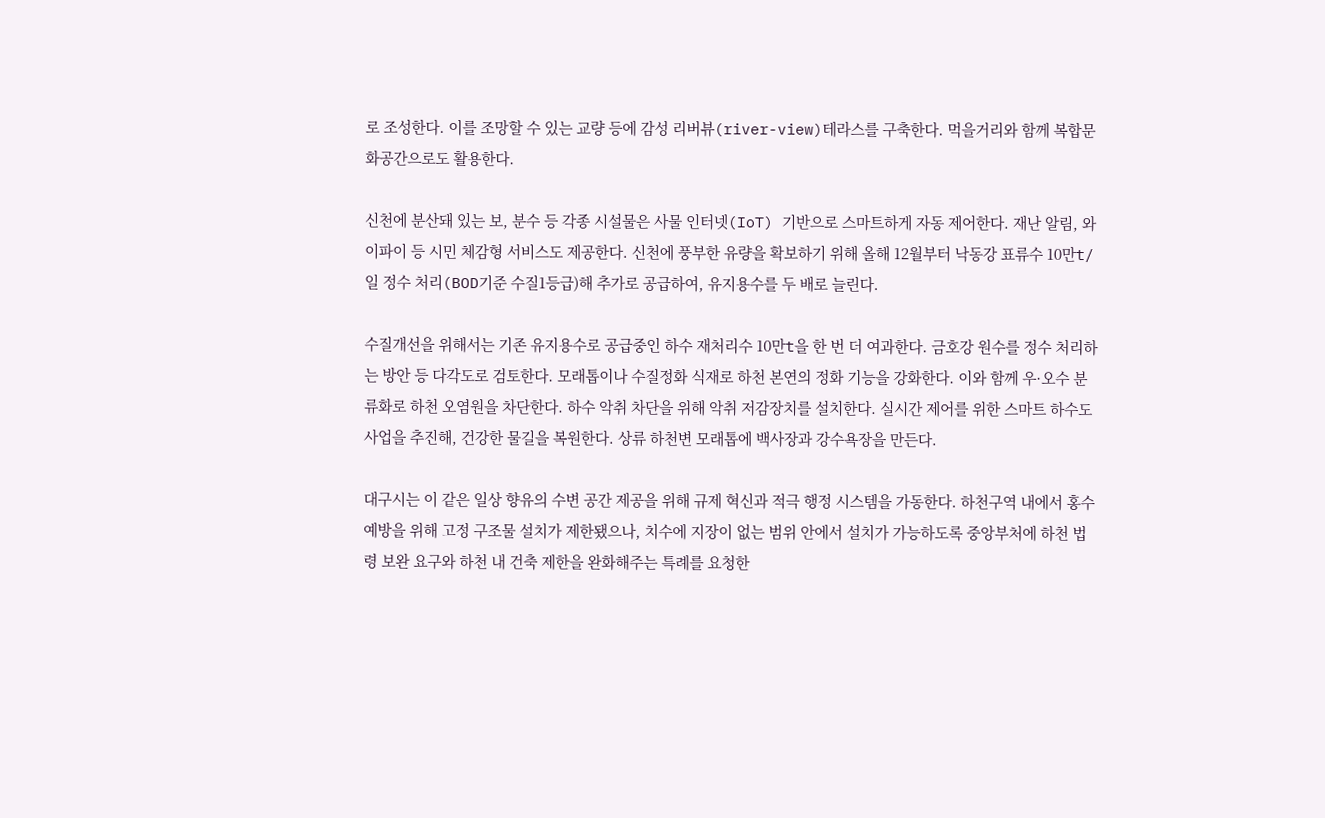로 조성한다. 이를 조망할 수 있는 교량 등에 감성 리버뷰(river-view)테라스를 구축한다. 먹을거리와 함께 복합문화공간으로도 활용한다.

신천에 분산돼 있는 보, 분수 등 각종 시설물은 사물 인터넷(IoT) 기반으로 스마트하게 자동 제어한다. 재난 알림, 와이파이 등 시민 체감형 서비스도 제공한다. 신천에 풍부한 유량을 확보하기 위해 올해 12월부터 낙동강 표류수 10만t/일 정수 처리(BOD기준 수질1등급)해 추가로 공급하여, 유지용수를 두 배로 늘린다.

수질개선을 위해서는 기존 유지용수로 공급중인 하수 재처리수 10만t을 한 번 더 여과한다. 금호강 원수를 정수 처리하는 방안 등 다각도로 검토한다. 모래톱이나 수질정화 식재로 하천 본연의 정화 기능을 강화한다. 이와 함께 우·오수 분류화로 하천 오염원을 차단한다. 하수 악취 차단을 위해 악취 저감장치를 설치한다. 실시간 제어를 위한 스마트 하수도 사업을 추진해, 건강한 물길을 복원한다. 상류 하천변 모래톱에 백사장과 강수욕장을 만든다.

대구시는 이 같은 일상 향유의 수변 공간 제공을 위해 규제 혁신과 적극 행정 시스템을 가동한다. 하천구역 내에서 홍수 예방을 위해 고정 구조물 설치가 제한됐으나, 치수에 지장이 없는 범위 안에서 설치가 가능하도록 중앙부처에 하천 법령 보완 요구와 하천 내 건축 제한을 완화해주는 특례를 요청한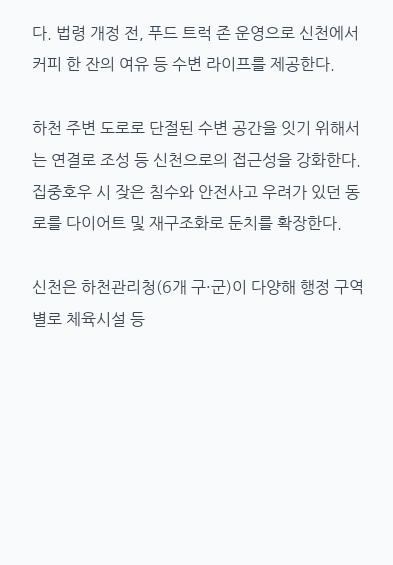다. 법령 개정 전, 푸드 트럭 존 운영으로 신천에서 커피 한 잔의 여유 등 수변 라이프를 제공한다.

하천 주변 도로로 단절된 수변 공간을 잇기 위해서는 연결로 조성 등 신천으로의 접근성을 강화한다. 집중호우 시 잦은 침수와 안전사고 우려가 있던 동로를 다이어트 및 재구조화로 둔치를 확장한다.

신천은 하천관리청(6개 구·군)이 다양해 행정 구역별로 체육시설 등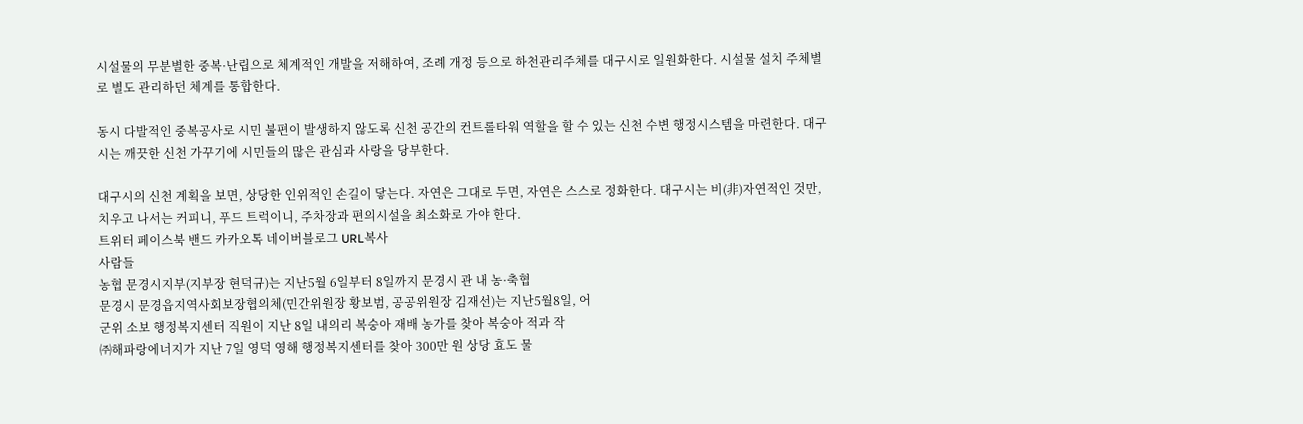시설물의 무분별한 중복·난립으로 체계적인 개발을 저해하여, 조례 개정 등으로 하천관리주체를 대구시로 일원화한다. 시설물 설치 주체별로 별도 관리하던 체계를 통합한다.

동시 다발적인 중복공사로 시민 불편이 발생하지 않도록 신천 공간의 컨트롤타워 역할을 할 수 있는 신천 수변 행정시스템을 마련한다. 대구시는 깨끗한 신천 가꾸기에 시민들의 많은 관심과 사랑을 당부한다.

대구시의 신천 계획을 보면, 상당한 인위적인 손길이 닿는다. 자연은 그대로 두면, 자연은 스스로 정화한다. 대구시는 비(非)자연적인 것만, 치우고 나서는 커피니, 푸드 트럭이니, 주차장과 편의시설을 최소화로 가야 한다.
트위터 페이스북 밴드 카카오톡 네이버블로그 URL복사
사람들
농협 문경시지부(지부장 현덕규)는 지난5월 6일부터 8일까지 문경시 관 내 농·축협
문경시 문경읍지역사회보장협의체(민간위원장 황보범, 공공위원장 김재선)는 지난5월8일, 어
군위 소보 행정복지센터 직원이 지난 8일 내의리 복숭아 재배 농가를 찾아 복숭아 적과 작
㈜해파랑에너지가 지난 7일 영덕 영해 행정복지센터를 찾아 300만 원 상당 효도 물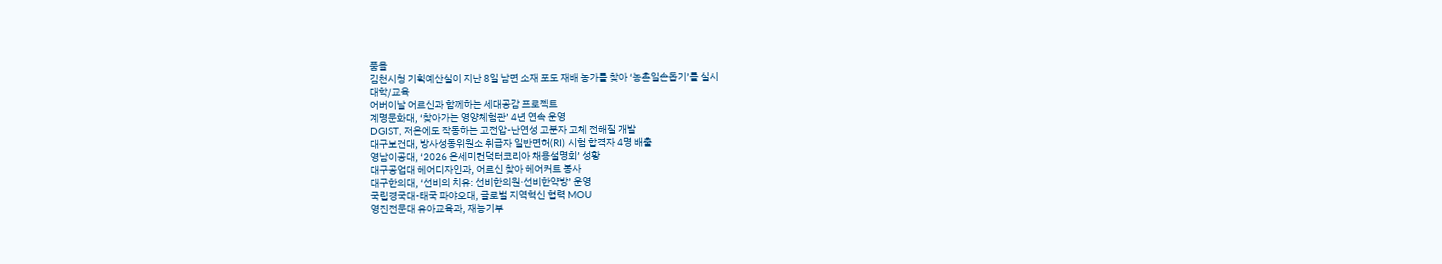품을
김천시청 기획예산실이 지난 8일 남면 소재 포도 재배 농가를 찾아 ‘농촌일손돕기’를 실시
대학/교육
어버이날 어르신과 함께하는 세대공감 프로젝트
계명문화대, ‘찾아가는 영양체험관’ 4년 연속 운영
DGIST, 저온에도 작동하는 고전압-난연성 고분자 고체 전해질 개발
대구보건대, 방사성동위원소 취급자 일반면허(RI) 시험 합격자 4명 배출
영남이공대, ‘2026 온세미컨덕터코리아 채용설명회’ 성황
대구공업대 헤어디자인과, 어르신 찾아 헤어커트 봉사
대구한의대, ‘선비의 치유: 선비한의원·선비한약방’ 운영
국립경국대-태국 파야오대, 글로벌 지역혁신 협력 MOU
영진전문대 유아교육과, 재능기부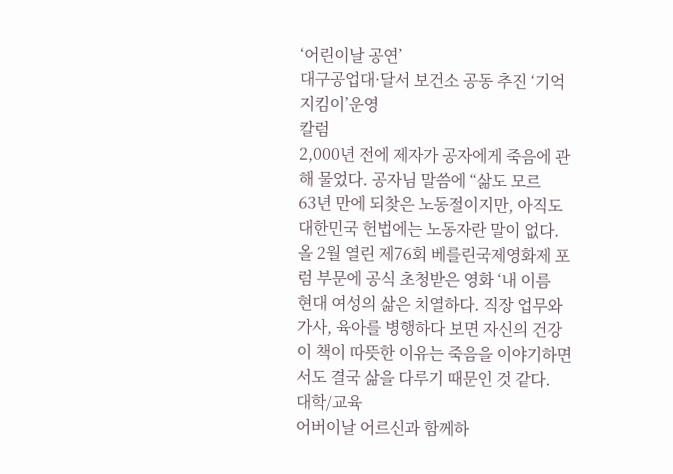‘어린이날 공연’
대구공업대·달서 보건소 공동 추진 ‘기억지킴이’운영
칼럼
2,000년 전에 제자가 공자에게 죽음에 관해 물었다. 공자님 말씀에 “삶도 모르
63년 만에 되찾은 노동절이지만, 아직도 대한민국 헌법에는 노동자란 말이 없다.
올 2월 열린 제76회 베를린국제영화제 포럼 부문에 공식 초청받은 영화 ‘내 이름
현대 여성의 삶은 치열하다. 직장 업무와 가사, 육아를 병행하다 보면 자신의 건강
이 책이 따뜻한 이유는 죽음을 이야기하면서도 결국 삶을 다루기 때문인 것 같다.
대학/교육
어버이날 어르신과 함께하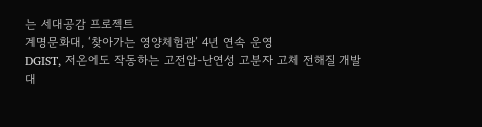는 세대공감 프로젝트
계명문화대, ‘찾아가는 영양체험관’ 4년 연속 운영
DGIST, 저온에도 작동하는 고전압-난연성 고분자 고체 전해질 개발
대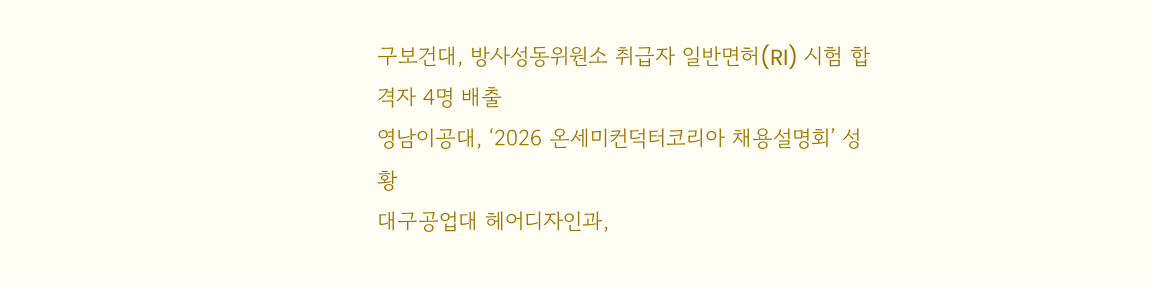구보건대, 방사성동위원소 취급자 일반면허(RI) 시험 합격자 4명 배출
영남이공대, ‘2026 온세미컨덕터코리아 채용설명회’ 성황
대구공업대 헤어디자인과,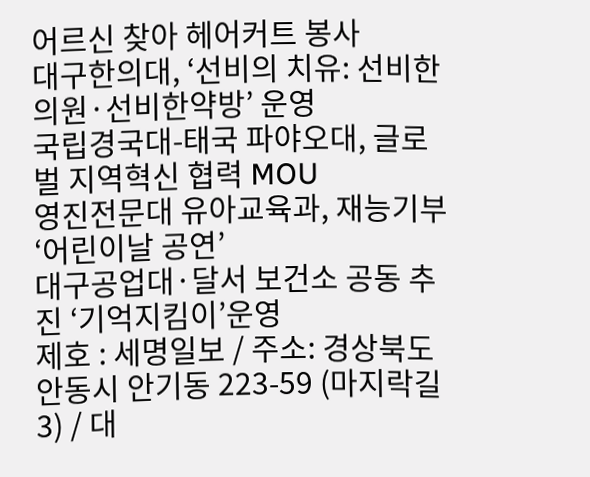어르신 찾아 헤어커트 봉사
대구한의대, ‘선비의 치유: 선비한의원·선비한약방’ 운영
국립경국대-태국 파야오대, 글로벌 지역혁신 협력 MOU
영진전문대 유아교육과, 재능기부 ‘어린이날 공연’
대구공업대·달서 보건소 공동 추진 ‘기억지킴이’운영
제호 : 세명일보 / 주소: 경상북도 안동시 안기동 223-59 (마지락길 3) / 대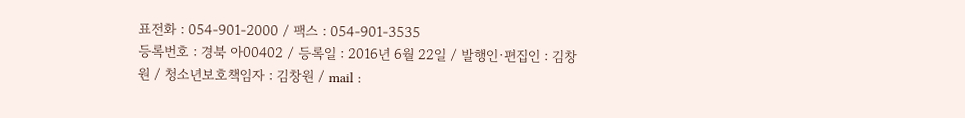표전화 : 054-901-2000 / 팩스 : 054-901-3535
등록번호 : 경북 아00402 / 등록일 : 2016년 6월 22일 / 발행인·편집인 : 김창원 / 청소년보호책임자 : 김창원 / mail :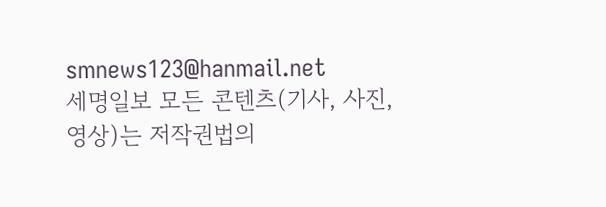smnews123@hanmail.net
세명일보 모든 콘텐츠(기사, 사진, 영상)는 저작권법의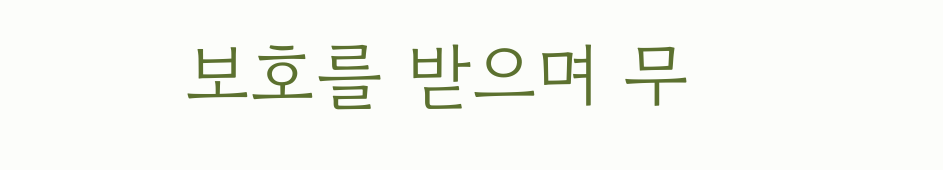보호를 받으며 무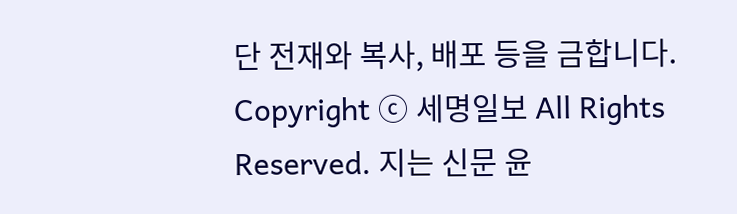단 전재와 복사, 배포 등을 금합니다.
Copyright ⓒ 세명일보 All Rights Reserved. 지는 신문 윤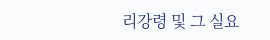리강령 및 그 실요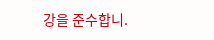강을 준수합니.